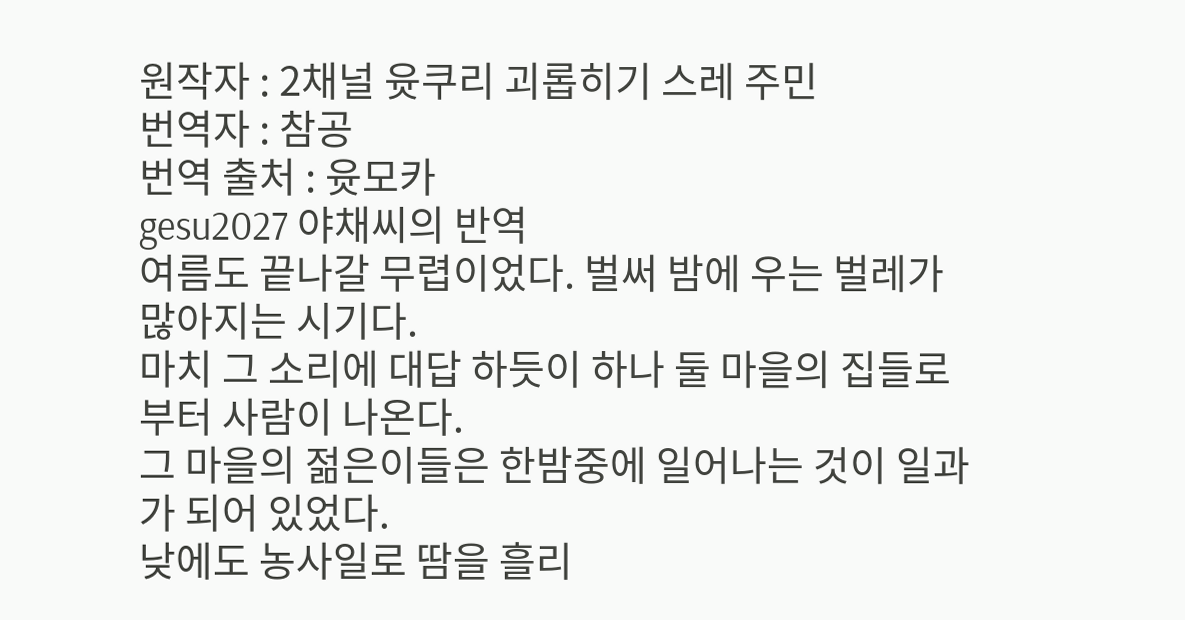원작자 : 2채널 윳쿠리 괴롭히기 스레 주민
번역자 : 참공
번역 출처 : 윳모카
gesu2027 야채씨의 반역
여름도 끝나갈 무렵이었다. 벌써 밤에 우는 벌레가 많아지는 시기다.
마치 그 소리에 대답 하듯이 하나 둘 마을의 집들로부터 사람이 나온다.
그 마을의 젊은이들은 한밤중에 일어나는 것이 일과가 되어 있었다.
낮에도 농사일로 땀을 흘리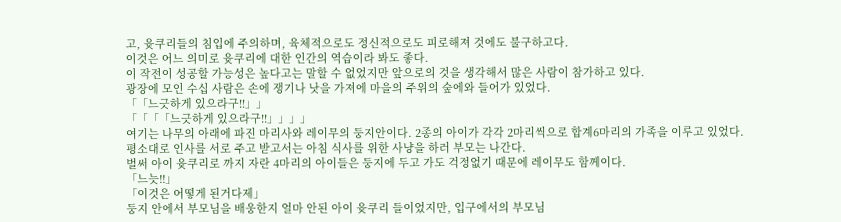고, 윳쿠리들의 침입에 주의하며, 육체적으로도 정신적으로도 피로해져 것에도 불구하고다.
이것은 어느 의미로 윳쿠리에 대한 인간의 역습이라 봐도 좋다.
이 작전이 성공할 가능성은 높다고는 말할 수 없었지만 앞으로의 것을 생각해서 많은 사람이 참가하고 있다.
광장에 모인 수십 사람은 손에 쟁기나 낫을 가져에 마을의 주위의 숲에와 들어가 있었다.
「「느긋하게 있으라구!!」」
「「「「느긋하게 있으라구!!」」」」
여기는 나무의 아래에 파진 마리사와 레이무의 둥지안이다. 2종의 아이가 각각 2마리씩으로 합계6마리의 가족을 이루고 있었다.
평소대로 인사를 서로 주고 받고서는 아침 식사를 위한 사냥을 하러 부모는 나간다.
벌써 아이 윳쿠리로 까지 자란 4마리의 아이들은 둥지에 두고 가도 걱정없기 때문에 레이무도 함께이다.
「느늣!!」
「이것은 어떻게 된거다제」
둥지 안에서 부모님을 배웅한지 얼마 안된 아이 윳쿠리 들이었지만, 입구에서의 부모님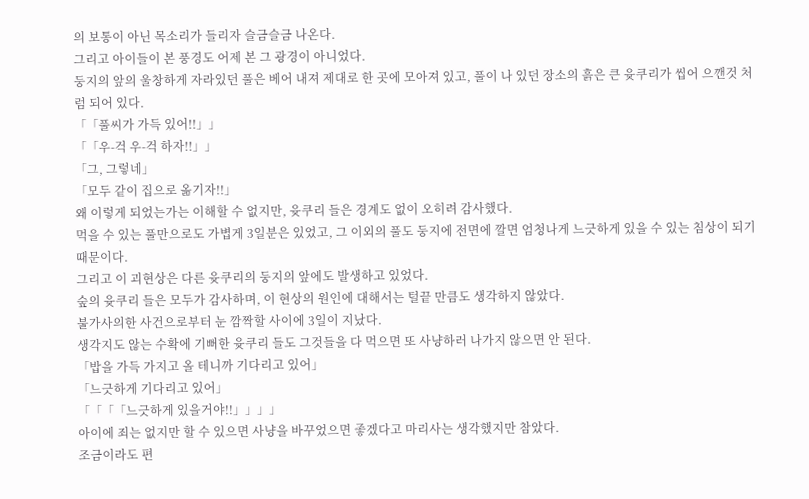의 보통이 아닌 목소리가 들리자 슬금슬금 나온다.
그리고 아이들이 본 풍경도 어제 본 그 광경이 아니었다.
둥지의 앞의 울창하게 자라있던 풀은 베어 내져 제대로 한 곳에 모아져 있고, 풀이 나 있던 장소의 흙은 큰 윳쿠리가 씹어 으깬것 처럼 되어 있다.
「「풀씨가 가득 있어!!」」
「「우-걱 우-걱 하자!!」」
「그, 그렇네」
「모두 같이 집으로 옮기자!!」
왜 이렇게 되었는가는 이해할 수 없지만, 윳쿠리 들은 경계도 없이 오히려 감사했다.
먹을 수 있는 풀만으로도 가볍게 3일분은 있었고, 그 이외의 풀도 둥지에 전면에 깔면 엄청나게 느긋하게 있을 수 있는 침상이 되기 때문이다.
그리고 이 괴현상은 다른 윳쿠리의 둥지의 앞에도 발생하고 있었다.
숲의 윳쿠리 들은 모두가 감사하며, 이 현상의 원인에 대해서는 털끝 만큼도 생각하지 않았다.
불가사의한 사건으로부터 눈 깜짝할 사이에 3일이 지났다.
생각지도 않는 수확에 기뻐한 윳쿠리 들도 그것들을 다 먹으면 또 사냥하러 나가지 않으면 안 된다.
「밥을 가득 가지고 올 테니까 기다리고 있어」
「느긋하게 기다리고 있어」
「「「「느긋하게 있을거야!!」」」」
아이에 죄는 없지만 할 수 있으면 사냥을 바꾸었으면 좋겠다고 마리사는 생각했지만 참았다.
조금이라도 편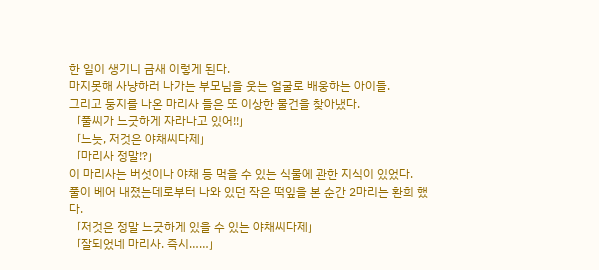한 일이 생기니 금새 이렇게 된다.
마지못해 사냥하러 나가는 부모님을 웃는 얼굴로 배웅하는 아이들.
그리고 둥지를 나온 마리사 들은 또 이상한 물건을 찾아냈다.
「풀씨가 느긋하게 자라나고 있어!!」
「느늣, 저것은 야채씨다제」
「마리사 정말!?」
이 마리사는 버섯이나 야채 등 먹을 수 있는 식물에 관한 지식이 있었다.
풀이 베어 내졌는데로부터 나와 있던 작은 떡잎을 본 순간 2마리는 환희 했다.
「저것은 정말 느긋하게 있을 수 있는 야채씨다제」
「잘되었네 마리사. 즉시……」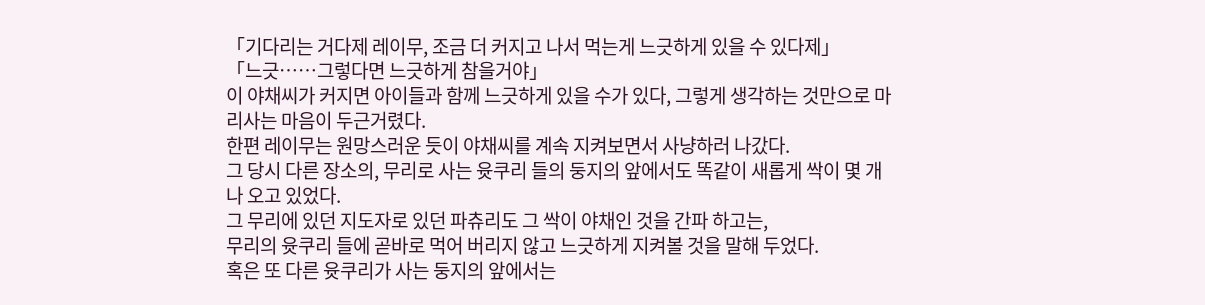「기다리는 거다제 레이무, 조금 더 커지고 나서 먹는게 느긋하게 있을 수 있다제」
「느긋……그렇다면 느긋하게 참을거야」
이 야채씨가 커지면 아이들과 함께 느긋하게 있을 수가 있다, 그렇게 생각하는 것만으로 마리사는 마음이 두근거렸다.
한편 레이무는 원망스러운 듯이 야채씨를 계속 지켜보면서 사냥하러 나갔다.
그 당시 다른 장소의, 무리로 사는 윳쿠리 들의 둥지의 앞에서도 똑같이 새롭게 싹이 몇 개 나 오고 있었다.
그 무리에 있던 지도자로 있던 파츄리도 그 싹이 야채인 것을 간파 하고는,
무리의 윳쿠리 들에 곧바로 먹어 버리지 않고 느긋하게 지켜볼 것을 말해 두었다.
혹은 또 다른 윳쿠리가 사는 둥지의 앞에서는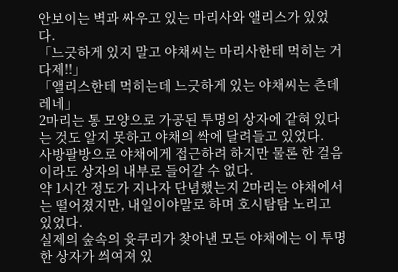안보이는 벽과 싸우고 있는 마리사와 앨리스가 있었다.
「느긋하게 있지 말고 야채씨는 마리사한테 먹히는 거다제!!」
「앨리스한테 먹히는데 느긋하게 있는 야채씨는 츤데레네」
2마리는 통 모양으로 가공된 투명의 상자에 같혀 있다는 것도 알지 못하고 야채의 싹에 달려들고 있었다.
사방팔방으로 야채에게 접근하려 하지만 물론 한 걸음이라도 상자의 내부로 들어갈 수 없다.
약 1시간 정도가 지나자 단념했는지 2마리는 야채에서는 떨어졌지만, 내일이야말로 하며 호시탐탐 노리고 있었다.
실제의 숲속의 윳쿠리가 찾아낸 모든 야채에는 이 투명한 상자가 씌여져 있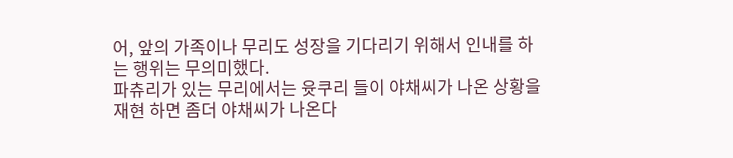어, 앞의 가족이나 무리도 성장을 기다리기 위해서 인내를 하는 행위는 무의미했다.
파츄리가 있는 무리에서는 윳쿠리 들이 야채씨가 나온 상황을 재현 하면 좀더 야채씨가 나온다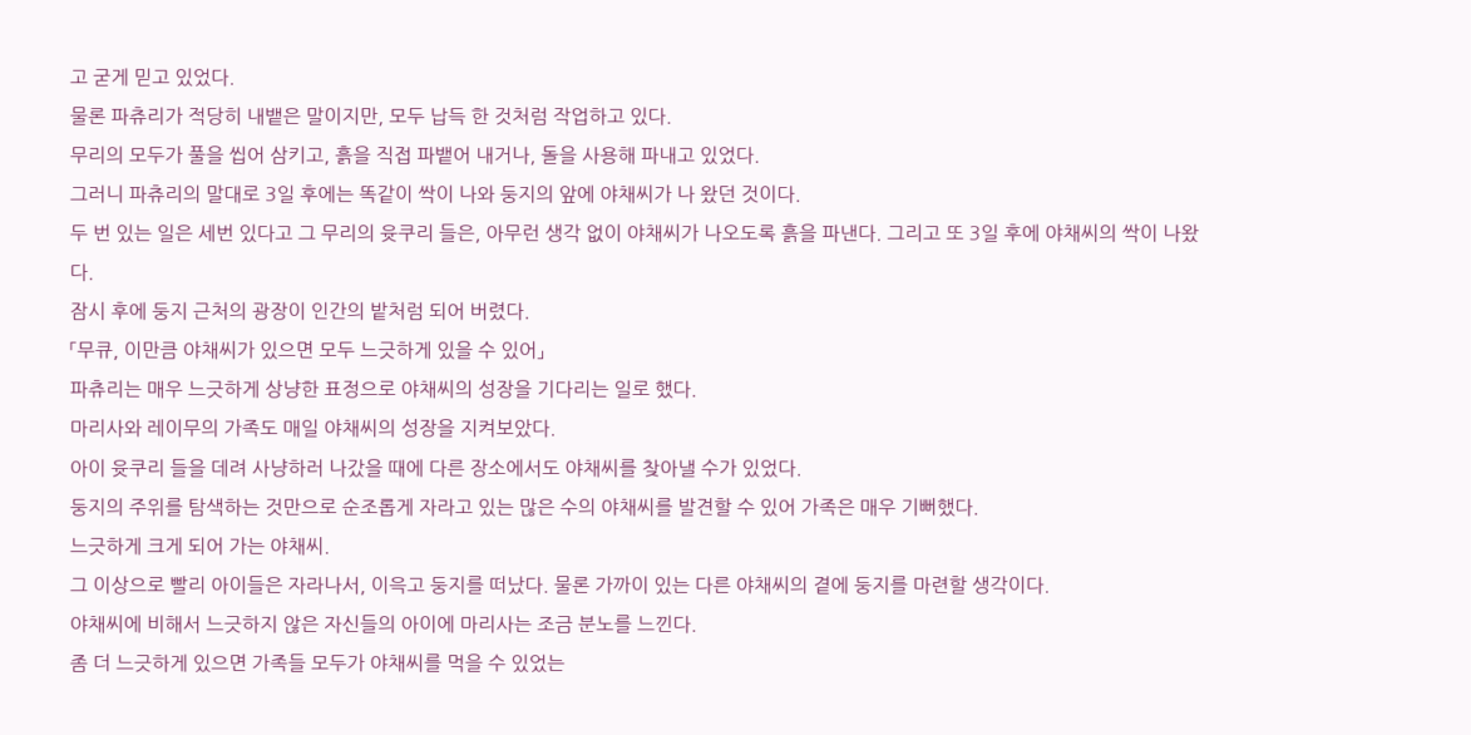고 굳게 믿고 있었다.
물론 파츄리가 적당히 내뱉은 말이지만, 모두 납득 한 것처럼 작업하고 있다.
무리의 모두가 풀을 씹어 삼키고, 흙을 직접 파뱉어 내거나, 돌을 사용해 파내고 있었다.
그러니 파츄리의 말대로 3일 후에는 똑같이 싹이 나와 둥지의 앞에 야채씨가 나 왔던 것이다.
두 번 있는 일은 세번 있다고 그 무리의 윳쿠리 들은, 아무런 생각 없이 야채씨가 나오도록 흙을 파낸다. 그리고 또 3일 후에 야채씨의 싹이 나왔다.
잠시 후에 둥지 근처의 광장이 인간의 밭처럼 되어 버렸다.
「무큐, 이만큼 야채씨가 있으면 모두 느긋하게 있을 수 있어」
파츄리는 매우 느긋하게 상냥한 표정으로 야채씨의 성장을 기다리는 일로 했다.
마리사와 레이무의 가족도 매일 야채씨의 성장을 지켜보았다.
아이 윳쿠리 들을 데려 사냥하러 나갔을 때에 다른 장소에서도 야채씨를 찾아낼 수가 있었다.
둥지의 주위를 탐색하는 것만으로 순조롭게 자라고 있는 많은 수의 야채씨를 발견할 수 있어 가족은 매우 기뻐했다.
느긋하게 크게 되어 가는 야채씨.
그 이상으로 빨리 아이들은 자라나서, 이윽고 둥지를 떠났다. 물론 가까이 있는 다른 야채씨의 곁에 둥지를 마련할 생각이다.
야채씨에 비해서 느긋하지 않은 자신들의 아이에 마리사는 조금 분노를 느낀다.
좀 더 느긋하게 있으면 가족들 모두가 야채씨를 먹을 수 있었는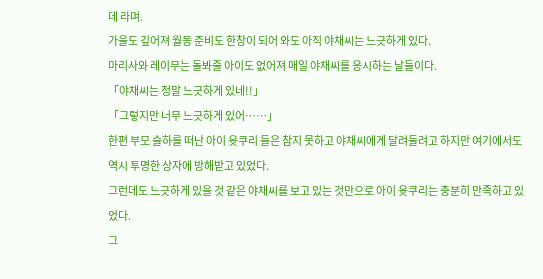데 라며.
가을도 깊어져 월동 준비도 한창이 되어 와도 아직 야채씨는 느긋하게 있다.
마리사와 레이무는 돌봐줄 아이도 없어져 매일 야채씨를 응시하는 날들이다.
「야채씨는 정말 느긋하게 있네!!」
「그렇지만 너무 느긋하게 있어……」
한편 부모 슬하를 떠난 아이 윳쿠리 들은 참지 못하고 야채씨에게 달려들려고 하지만 여기에서도 역시 투명한 상자에 방해받고 있었다.
그런데도 느긋하게 있을 것 같은 야채씨를 보고 있는 것만으로 아이 윳쿠리는 충분히 만족하고 있었다.
그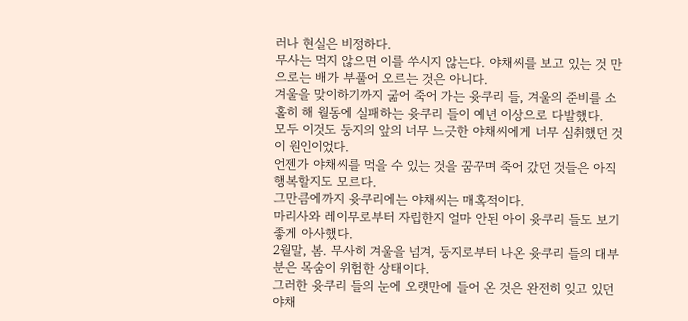러나 현실은 비정하다.
무사는 먹지 않으면 이를 쑤시지 않는다. 야채씨를 보고 있는 것 만으로는 배가 부풀어 오르는 것은 아니다.
겨울을 맞이하기까지 굶어 죽어 가는 윳쿠리 들, 겨울의 준비를 소홀히 해 월동에 실패하는 윳쿠리 들이 예년 이상으로 다발했다.
모두 이것도 둥지의 앞의 너무 느긋한 야채씨에게 너무 심취했던 것이 원인이었다.
언젠가 야채씨를 먹을 수 있는 것을 꿈꾸며 죽어 갔던 것들은 아직 행복할지도 모르다.
그만큼에까지 윳쿠리에는 야채씨는 매혹적이다.
마리사와 레이무로부터 자립한지 얼마 안된 아이 윳쿠리 들도 보기좋게 아사했다.
2월말, 봄. 무사히 겨울을 넘겨, 둥지로부터 나온 윳쿠리 들의 대부분은 목숨이 위험한 상태이다.
그러한 윳쿠리 들의 눈에 오랫만에 들어 온 것은 완전히 잊고 있던 야채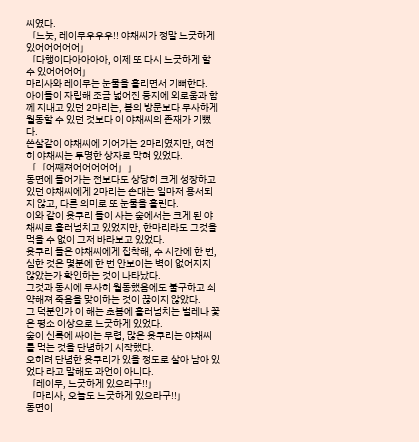씨였다.
「느늣, 레이무우우우!! 야채씨가 정말 느긋하게 있어어어어어」
「다행이다아아아아, 이제 또 다시 느긋하게 할 수 있어어어어」
마리사와 레이무는 눈물을 흘리면서 기뻐한다.
아이들이 자립해 조금 넓어진 둥지에 외로움과 함께 지내고 있던 2마리는, 봄의 방문보다 무사하게 월동할 수 있던 것보다 이 야채씨의 존재가 기뻤다.
쏜살같이 야채씨에 기어가는 2마리였지만, 여전히 야채씨는 투명한 상자로 막혀 있었다.
「「어째져어어어어어」」
동면에 들어가는 전보다도 상당히 크게 성장하고 있던 야채씨에게 2마리는 손대는 일마저 용서되지 않고, 다른 의미로 또 눈물을 흘린다.
이와 같이 윳쿠리 들이 사는 숲에서는 크게 된 야채씨로 흘러넘치고 있었지만, 한마리라도 그것을 먹을 수 없이 그저 바라보고 있었다.
윳쿠리 들은 야채씨에게 집착해, 수 시간에 한 번, 심한 것은 몇분에 한 번 안보이는 벽이 없어지지 않았는가 확인하는 것이 나타났다.
그것과 동시에 무사히 월동했음에도 불구하고 쇠약해져 죽음을 맞이하는 것이 끊이지 않았다.
그 덕분인가 이 해는 초봄에 흘러넘치는 벌레나 꽃은 평소 이상으로 느긋하게 있었다.
숲이 신록에 싸이는 무렵, 많은 윳쿠리는 야채씨를 먹는 것을 단념하기 시작했다.
오히려 단념한 윳쿠리가 있을 정도로 살아 남아 있었다 라고 말해도 과언이 아니다.
「레이무, 느긋하게 있으라구!!」
「마리사, 오늘도 느긋하게 있으라구!!」
동면이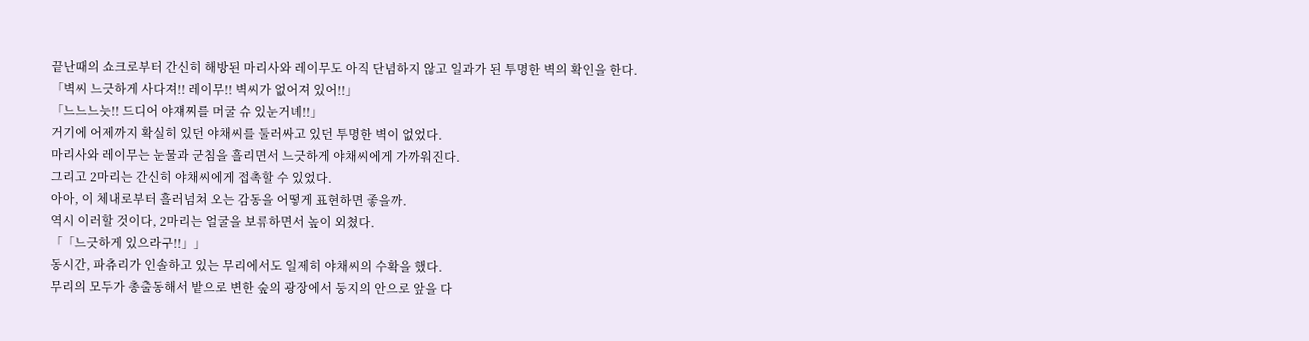끝난때의 쇼크로부터 간신히 해방된 마리사와 레이무도 아직 단념하지 않고 일과가 된 투명한 벽의 확인을 한다.
「벽씨 느긋하게 사다져!! 레이무!! 벽씨가 없어져 있어!!」
「느느느늣!! 드디어 야쟤찌를 머굴 슈 있눈거녜!!」
거기에 어제까지 확실히 있던 야채씨를 둘러싸고 있던 투명한 벽이 없었다.
마리사와 레이무는 눈물과 군침을 흘리면서 느긋하게 야채씨에게 가까워진다.
그리고 2마리는 간신히 야채씨에게 접촉할 수 있었다.
아아, 이 체내로부터 흘러넘쳐 오는 감동을 어떻게 표현하면 좋을까.
역시 이러할 것이다, 2마리는 얼굴을 보류하면서 높이 외쳤다.
「「느긋하게 있으라구!!」」
동시간, 파츄리가 인솔하고 있는 무리에서도 일제히 야채씨의 수확을 했다.
무리의 모두가 총출동해서 밭으로 변한 숲의 광장에서 둥지의 안으로 앞을 다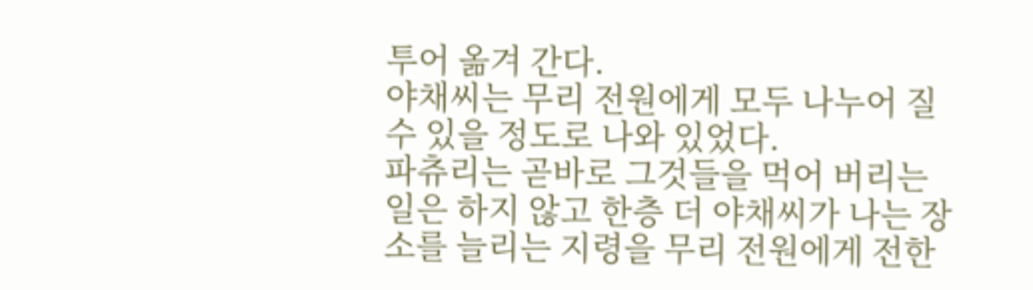투어 옮겨 간다.
야채씨는 무리 전원에게 모두 나누어 질수 있을 정도로 나와 있었다.
파츄리는 곧바로 그것들을 먹어 버리는 일은 하지 않고 한층 더 야채씨가 나는 장소를 늘리는 지령을 무리 전원에게 전한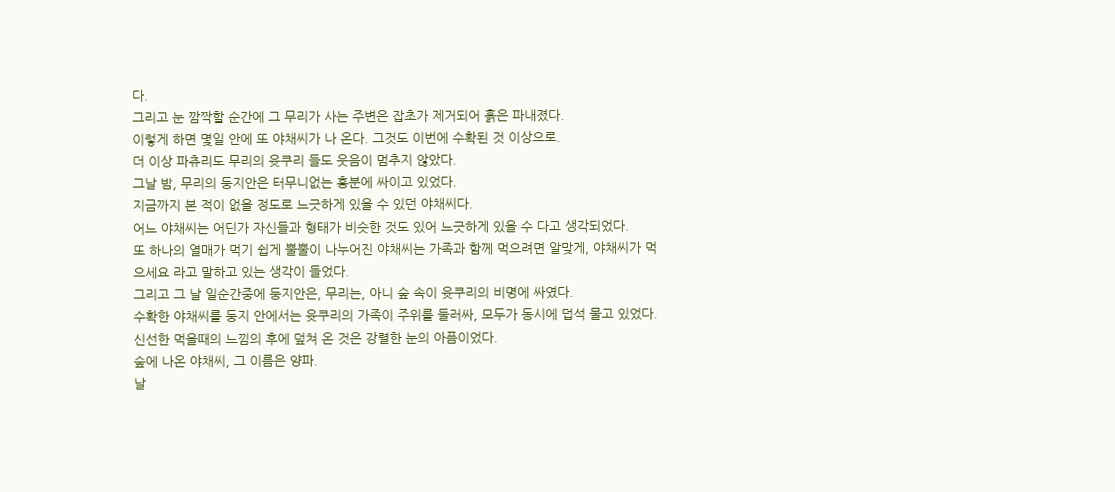다.
그리고 눈 깜짝할 순간에 그 무리가 사는 주변은 잡초가 제거되어 흙은 파내졌다.
이렇게 하면 몇일 안에 또 야채씨가 나 온다. 그것도 이번에 수확된 것 이상으로.
더 이상 파츄리도 무리의 윳쿠리 들도 웃음이 멈추지 않았다.
그날 밤, 무리의 둥지안은 터무니없는 흥분에 싸이고 있었다.
지금까지 본 적이 없을 정도로 느긋하게 있을 수 있던 야채씨다.
어느 야채씨는 어딘가 자신들과 형태가 비슷한 것도 있어 느긋하게 있을 수 다고 생각되었다.
또 하나의 열매가 먹기 쉽게 뿔뿔이 나누어진 야채씨는 가족과 함께 먹으려면 알맞게, 야채씨가 먹으세요 라고 말하고 있는 생각이 들었다.
그리고 그 날 일순간중에 둥지안은, 무리는, 아니 숲 속이 윳쿠리의 비명에 싸였다.
수확한 야채씨를 둥지 안에서는 윳쿠리의 가족이 주위를 둘러싸, 모두가 동시에 덥석 물고 있었다.
신선한 먹을때의 느낌의 후에 덮쳐 온 것은 강렬한 눈의 아픔이었다.
숲에 나온 야채씨, 그 이름은 양파.
날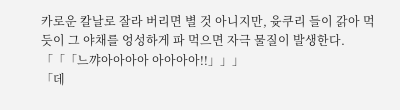카로운 칼날로 잘라 버리면 별 것 아니지만, 윳쿠리 들이 갉아 먹듯이 그 야채를 엉성하게 파 먹으면 자극 물질이 발생한다.
「「「느꺄아아아아 아아아아!!」」」
「데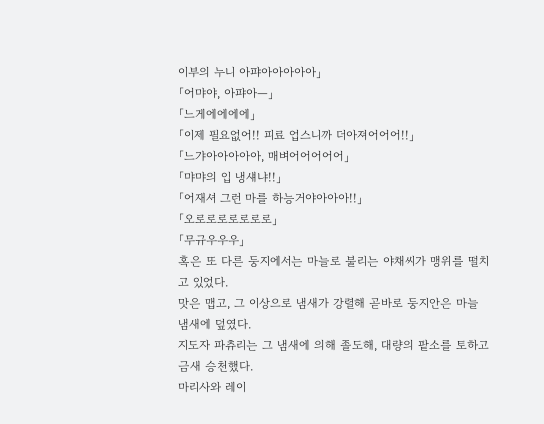이부의 누니 아퍄아아아아아」
「어먀야, 아퍄아―」
「느게에에에에」
「이제 필요없어!! 피료 업스니까 더아져어어어!!」
「느갸아아아아아, 매벼어어어어어」
「먀먀의 입 냉섀냐!!」
「어재셔 그런 마를 하능거야아아아!!」
「오로로로로로로로」
「무규우우우」
혹은 또 다른 둥지에서는 마늘로 불리는 야채씨가 맹위를 떨치고 있었다.
맛은 맵고, 그 이상으로 냄새가 강렬해 곧바로 둥지안은 마늘 냄새에 덮였다.
지도자 파츄리는 그 냄새에 의해 졸도해, 대량의 팥소를 토하고 금새 승천했다.
마리사와 레이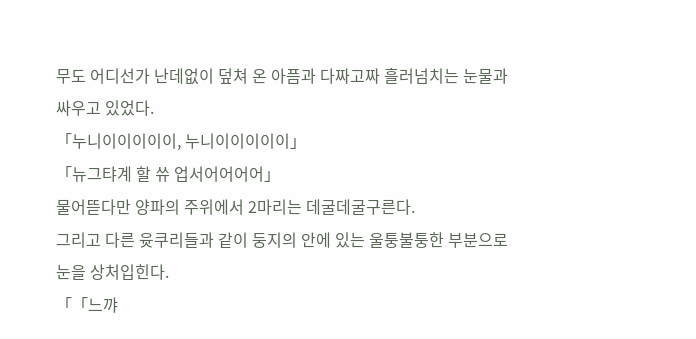무도 어디선가 난데없이 덮쳐 온 아픔과 다짜고짜 흘러넘치는 눈물과 싸우고 있었다.
「누니이이이이이, 누니이이이이이」
「뉴그탸계 할 쓔 업서어어어어」
물어뜯다만 양파의 주위에서 2마리는 데굴데굴구른다.
그리고 다른 윳쿠리들과 같이 둥지의 안에 있는 울퉁불퉁한 부분으로 눈을 상처입힌다.
「「느꺄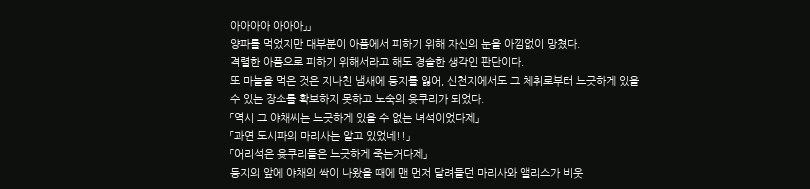아아아아 아아아」」
양파를 먹었지만 대부분이 아픔에서 피하기 위해 자신의 눈을 아낌없이 망쳤다.
격렬한 아픔으로 피하기 위해서라고 해도 경솔한 생각인 판단이다.
또 마늘을 먹은 것은 지나친 냄새에 둥지를 잃어, 신천지에서도 그 체취로부터 느긋하게 있을 수 있는 장소를 확보하지 못하고 노숙의 윳쿠리가 되었다.
「역시 그 야채씨는 느긋하게 있을 수 없는 녀석이었다제」
「과연 도시파의 마리사는 알고 있었네!!」
「어리석은 윳쿠리들은 느긋하게 죽는거다제」
둥지의 앞에 야채의 싹이 나왔을 때에 맨 먼저 달려들던 마리사와 앨리스가 비웃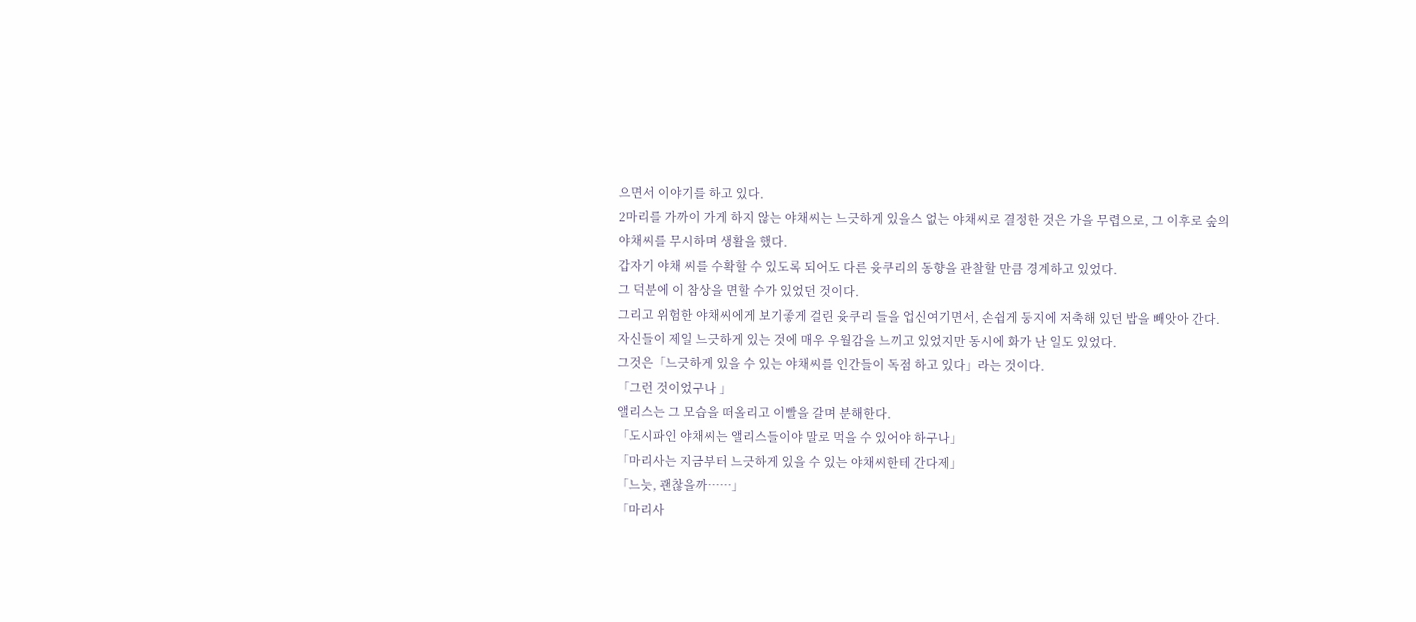으면서 이야기를 하고 있다.
2마리를 가까이 가게 하지 않는 야채씨는 느긋하게 있을스 없는 야채씨로 결정한 것은 가을 무렵으로, 그 이후로 숲의 야채씨를 무시하며 생활을 했다.
갑자기 야채 씨를 수확할 수 있도록 되어도 다른 윳쿠리의 동향을 관찰할 만큼 경계하고 있었다.
그 덕분에 이 참상을 면할 수가 있었던 것이다.
그리고 위험한 야채씨에게 보기좋게 걸린 윳쿠리 들을 업신여기면서, 손쉽게 둥지에 저축해 있던 밥을 빼앗아 간다.
자신들이 제일 느긋하게 있는 것에 매우 우월감을 느끼고 있었지만 동시에 화가 난 일도 있었다.
그것은「느긋하게 있을 수 있는 야채씨를 인간들이 독점 하고 있다」라는 것이다.
「그런 것이었구나 」
앨리스는 그 모습을 떠올리고 이빨을 갈며 분해한다.
「도시파인 야채씨는 앨리스들이야 말로 먹을 수 있어야 하구나」
「마리사는 지금부터 느긋하게 있을 수 있는 야채씨한테 간다제」
「느늣, 괜찮을까……」
「마리사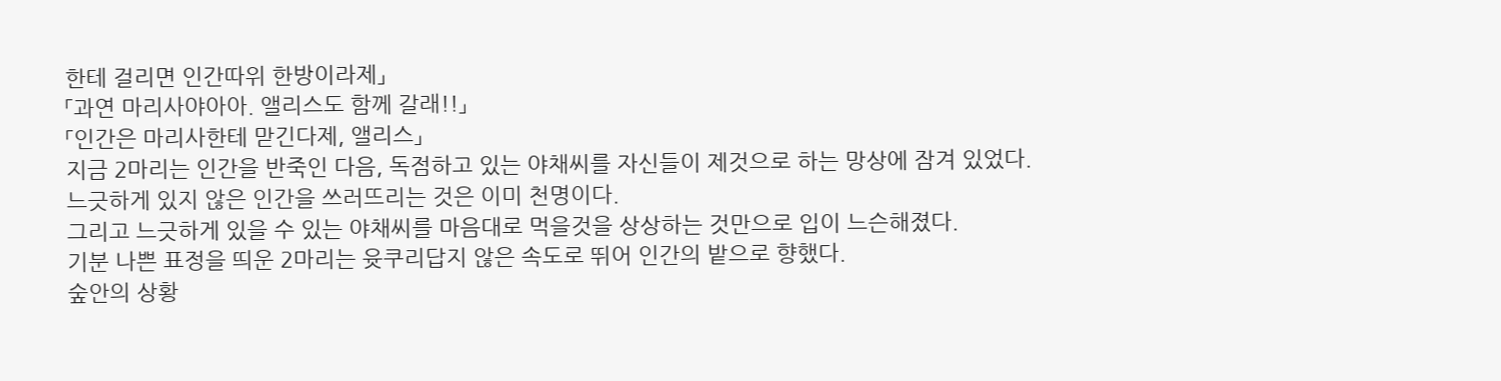한테 걸리면 인간따위 한방이라제」
「과연 마리사야아아. 앨리스도 함께 갈래!!」
「인간은 마리사한테 맏긴다제, 앨리스」
지금 2마리는 인간을 반죽인 다음, 독점하고 있는 야채씨를 자신들이 제것으로 하는 망상에 잠겨 있었다.
느긋하게 있지 않은 인간을 쓰러뜨리는 것은 이미 천명이다.
그리고 느긋하게 있을 수 있는 야채씨를 마음대로 먹을것을 상상하는 것만으로 입이 느슨해졌다.
기분 나쁜 표정을 띄운 2마리는 윳쿠리답지 않은 속도로 뛰어 인간의 밭으로 향했다.
숲안의 상황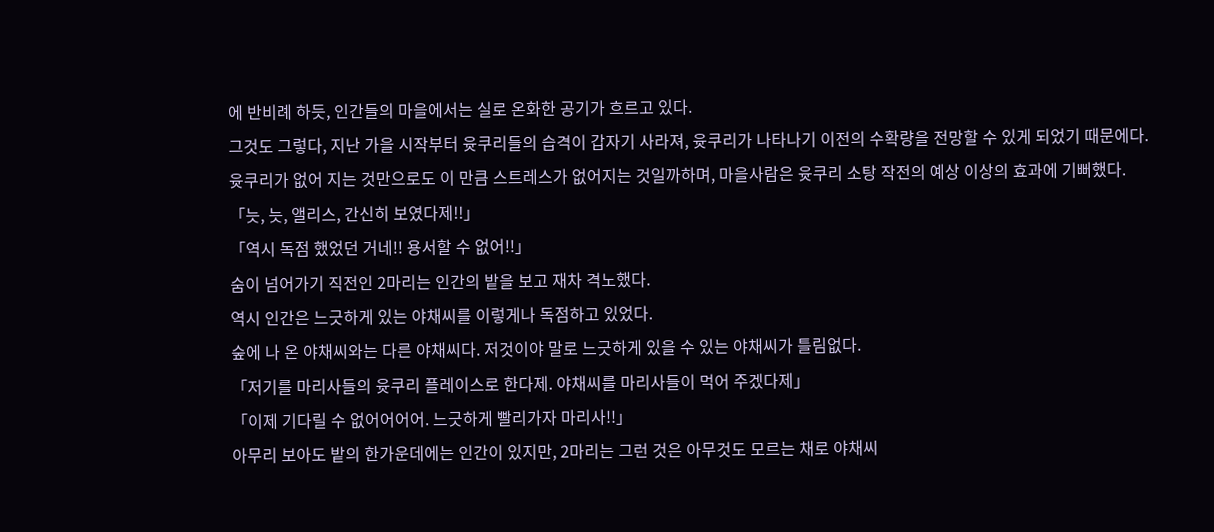에 반비례 하듯, 인간들의 마을에서는 실로 온화한 공기가 흐르고 있다.
그것도 그렇다, 지난 가을 시작부터 윳쿠리들의 습격이 갑자기 사라져, 윳쿠리가 나타나기 이전의 수확량을 전망할 수 있게 되었기 때문에다.
윳쿠리가 없어 지는 것만으로도 이 만큼 스트레스가 없어지는 것일까하며, 마을사람은 윳쿠리 소탕 작전의 예상 이상의 효과에 기뻐했다.
「늣, 늣, 앨리스, 간신히 보였다제!!」
「역시 독점 했었던 거네!! 용서할 수 없어!!」
숨이 넘어가기 직전인 2마리는 인간의 밭을 보고 재차 격노했다.
역시 인간은 느긋하게 있는 야채씨를 이렇게나 독점하고 있었다.
숲에 나 온 야채씨와는 다른 야채씨다. 저것이야 말로 느긋하게 있을 수 있는 야채씨가 틀림없다.
「저기를 마리사들의 윳쿠리 플레이스로 한다제. 야채씨를 마리사들이 먹어 주겠다제」
「이제 기다릴 수 없어어어어. 느긋하게 빨리가자 마리사!!」
아무리 보아도 밭의 한가운데에는 인간이 있지만, 2마리는 그런 것은 아무것도 모르는 채로 야채씨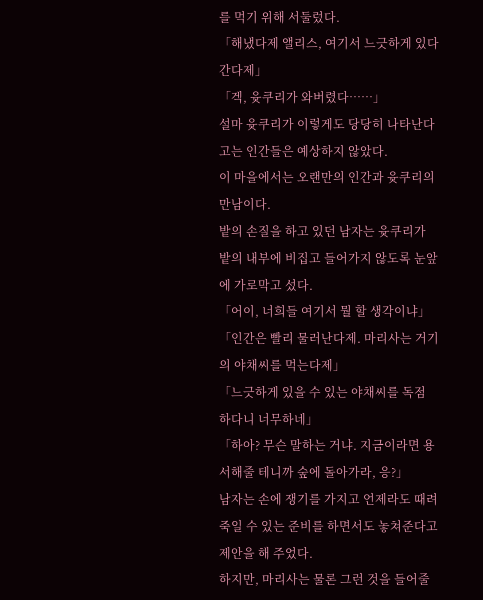를 먹기 위해 서둘렀다.
「해냈다제 앨리스, 여기서 느긋하게 있다 간다제」
「겍, 윳쿠리가 와버렸다……」
설마 윳쿠리가 이렇게도 당당히 나타난다고는 인간들은 예상하지 않았다.
이 마을에서는 오랜만의 인간과 윳쿠리의 만남이다.
밭의 손질을 하고 있던 남자는 윳쿠리가 밭의 내부에 비집고 들어가지 않도록 눈앞에 가로막고 섰다.
「어이, 너희들 여기서 뭘 할 생각이냐」
「인간은 빨리 물러난다제. 마리사는 거기의 야채씨를 먹는다제」
「느긋하게 있을 수 있는 야채씨를 독점 하다니 너무하네」
「하아? 무슨 말하는 거냐. 지금이라면 용서해줄 테니까 숲에 돌아가라, 응?」
남자는 손에 쟁기를 가지고 언제라도 때려 죽일 수 있는 준비를 하면서도 놓쳐준다고 제안을 해 주었다.
하지만, 마리사는 물론 그런 것을 들어줄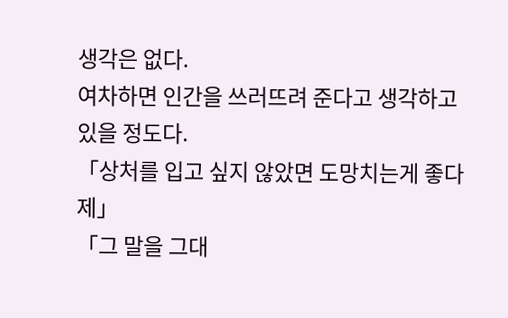생각은 없다.
여차하면 인간을 쓰러뜨려 준다고 생각하고 있을 정도다.
「상처를 입고 싶지 않았면 도망치는게 좋다제」
「그 말을 그대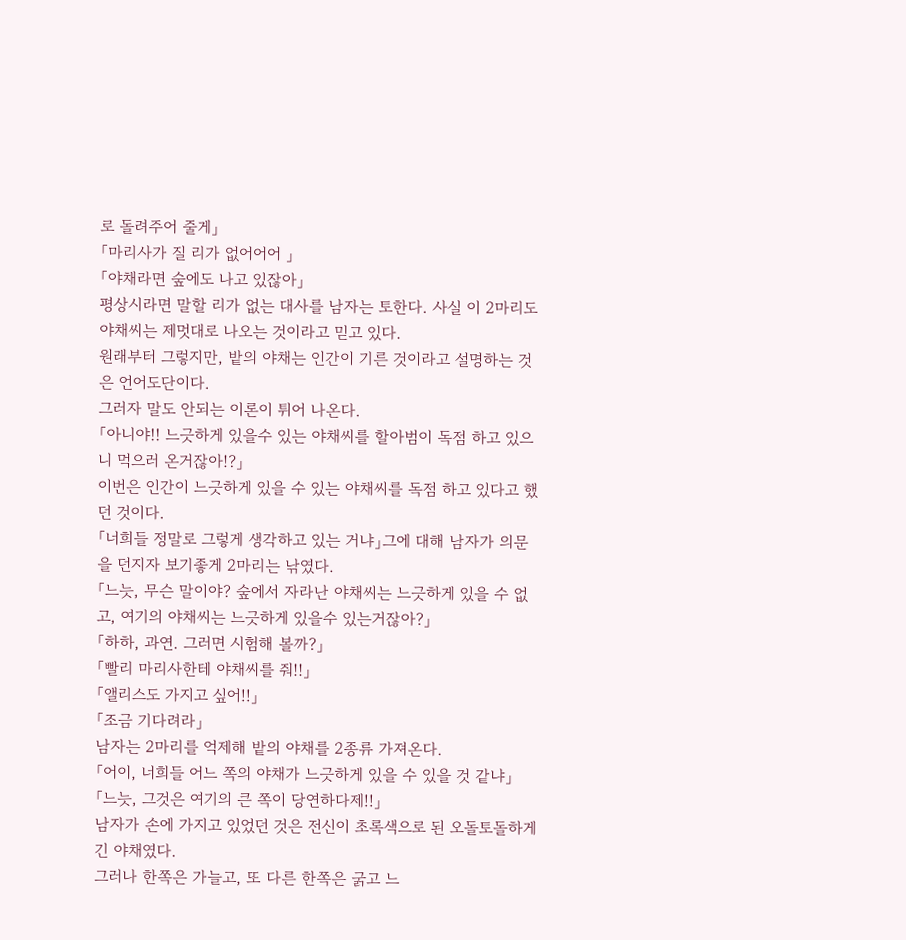로 돌려주어 줄게」
「마리사가 질 리가 없어어어 」
「야채라면 숲에도 나고 있잖아」
평상시라면 말할 리가 없는 대사를 남자는 토한다. 사실 이 2마리도 야채씨는 제멋대로 나오는 것이라고 믿고 있다.
원래부터 그렇지만, 밭의 야채는 인간이 기른 것이라고 설명하는 것은 언어도단이다.
그러자 말도 안되는 이론이 튀어 나온다.
「아니야!! 느긋하게 있을수 있는 야채씨를 할아범이 독점 하고 있으니 먹으러 온거잖아!?」
이번은 인간이 느긋하게 있을 수 있는 야채씨를 독점 하고 있다고 했던 것이다.
「너희들 정말로 그렇게 생각하고 있는 거냐」그에 대해 남자가 의문을 던지자 보기좋게 2마리는 낚였다.
「느늣, 무슨 말이야? 숲에서 자라난 야채씨는 느긋하게 있을 수 없고, 여기의 야채씨는 느긋하게 있을수 있는거잖아?」
「하하, 과연. 그러면 시험해 볼까?」
「빨리 마리사한테 야채씨를 줘!!」
「앨리스도 가지고 싶어!!」
「조금 기다려라」
남자는 2마리를 억제해 밭의 야채를 2종류 가져온다.
「어이, 너희들 어느 쪽의 야채가 느긋하게 있을 수 있을 것 같냐」
「느늣, 그것은 여기의 큰 쪽이 당연하다제!!」
남자가 손에 가지고 있었던 것은 전신이 초록색으로 된 오돌토돌하게 긴 야채였다.
그러나 한쪽은 가늘고, 또 다른 한쪽은 굵고 느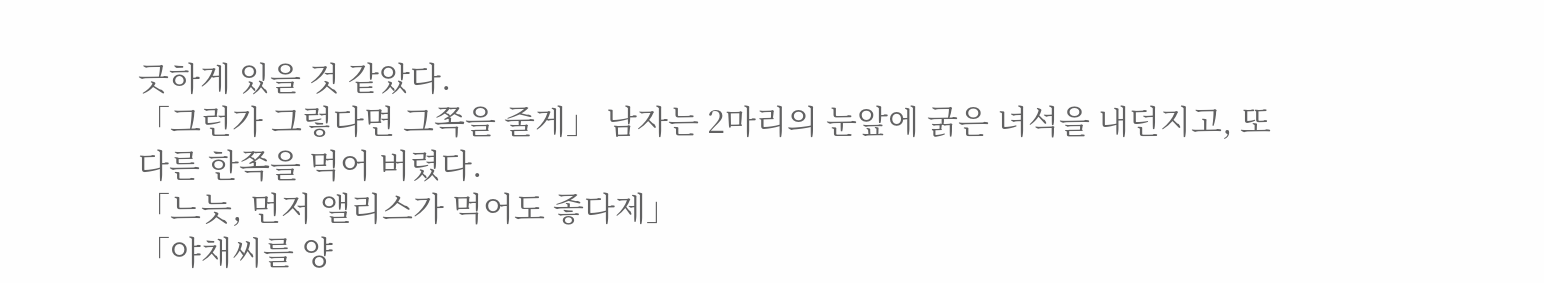긋하게 있을 것 같았다.
「그런가 그렇다면 그쪽을 줄게」 남자는 2마리의 눈앞에 굵은 녀석을 내던지고, 또 다른 한쪽을 먹어 버렸다.
「느늣, 먼저 앨리스가 먹어도 좋다제」
「야채씨를 양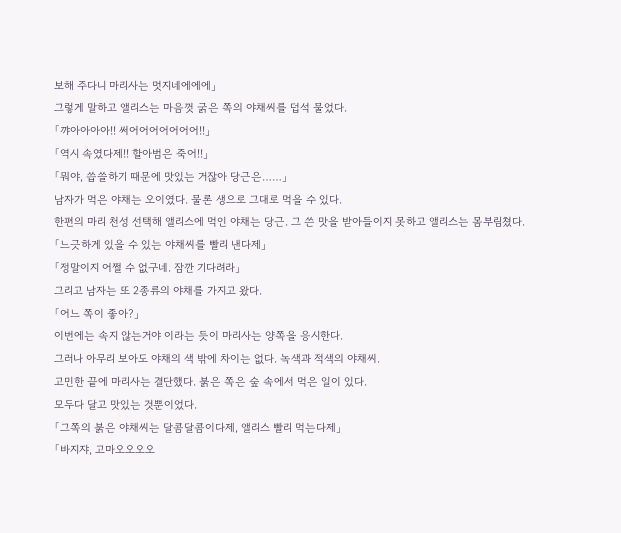보해 주다니 마리사는 멋지네에에에」
그렇게 말하고 앨리스는 마음껏 굵은 쪽의 야채씨를 덥석 물었다.
「꺄아아아아!! 써어어어어어어어!!」
「역시 속였다제!! 할아범은 죽어!!」
「뭐야, 씁쓸하기 때문에 맛있는 거잖아 당근은……」
남자가 먹은 야채는 오이였다. 물론 생으로 그대로 먹을 수 있다.
한편의 마리 천성 선택해 앨리스에 먹인 야채는 당근. 그 쓴 맛을 받아들이지 못하고 앨리스는 몸부림쳤다.
「느긋하게 있을 수 있는 야채씨를 빨리 낸다제」
「정말이지 어쩔 수 없구네. 잠깐 기다려라」
그리고 남자는 또 2종류의 야채를 가지고 왔다.
「어느 쪽이 좋아?」
이번에는 속지 않는거야 이라는 듯이 마리사는 양쪽을 응시한다.
그러나 아무리 보아도 야채의 색 밖에 차이는 없다. 녹색과 적색의 야채씨.
고민한 끝에 마리사는 결단했다. 붉은 쪽은 숲 속에서 먹은 일이 있다.
모두다 달고 맛있는 것뿐이었다.
「그쪽의 붉은 야채씨는 달콤달콤이다제, 앨리스 빨리 먹는다제」
「바지쟈, 고마오오오오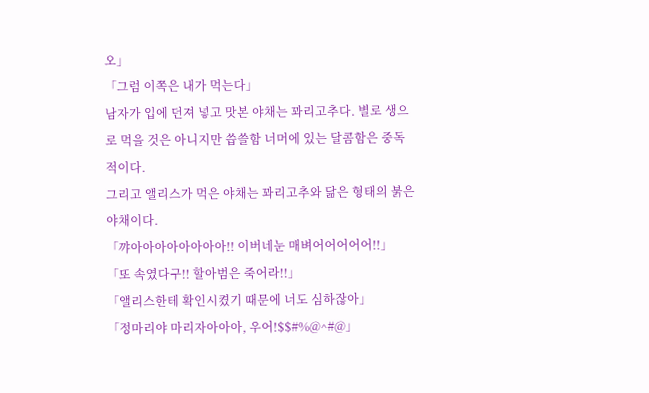오」
「그럼 이쪽은 내가 먹는다」
남자가 입에 던져 넣고 맛본 야채는 꽈리고추다. 별로 생으로 먹을 것은 아니지만 씁쓸함 너머에 있는 달콤함은 중독적이다.
그리고 앨리스가 먹은 야채는 꽈리고추와 닮은 형태의 붉은 야채이다.
「꺄아아아아아아아아!! 이버네눈 매벼어어어어어!!」
「또 속였다구!! 할아범은 죽어라!!」
「앨리스한테 확인시켰기 때문에 너도 심하잖아」
「정마리야 마리자아아아, 우어!$$#%@^#@」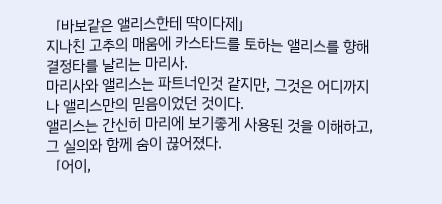「바보같은 앨리스한테 딱이다제」
지나친 고추의 매움에 카스타드를 토하는 앨리스를 향해 결정타를 날리는 마리사.
마리사와 앨리스는 파트너인것 같지만, 그것은 어디까지나 앨리스만의 믿음이었던 것이다.
앨리스는 간신히 마리에 보기좋게 사용된 것을 이해하고, 그 실의와 함께 숨이 끊어졌다.
「어이,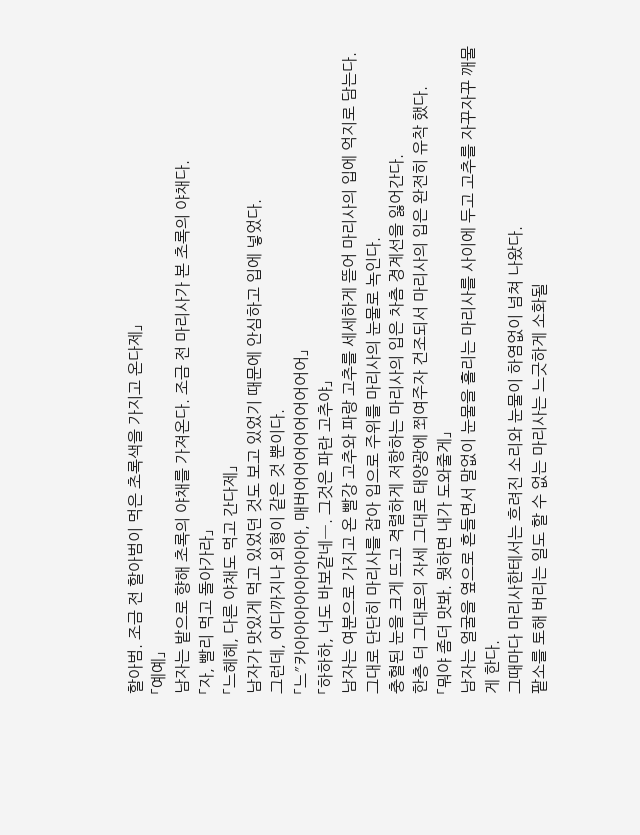할아범. 조금 전 할아범이 먹은 초록색을 가지고 온다제」
「예예」
남자는 밭으로 향해 초록의 야채를 가져온다. 조금 전 마리사가 본 초록의 야채다.
「자, 빨리 먹고 돌아가라」
「느헤헤, 다른 야채도 먹고 간다제」
남자가 맛있게 먹고 있었던 것도 보고 있었기 때문에 안심하고 입에 넣었다.
그런데, 어디까지나 외형이 같은 것 뿐이다.
「느″카아아아아아아아아, 매버어어어어어어어어어」
「하하하, 너도 바보같네―. 그것은 파란 고추야」
남자는 여분으로 가지고 온 빨강 고추와 파랑 고추를 세세하게 뜯어 마리사의 입에 억지로 담는다.
그대로 단단히 마리사를 잡아 입으로 주위를 마리사의 눈물로 녹인다.
충혈된 눈을 크게 뜨고 격렬하게 저항하는 마리사의 입은 차츰 경계선을 잃어간다.
한층 더 그대로의 자세 그대로 태양광에 쬐여주자 건조되서 마리사의 입은 완전히 유착 했다.
「뭐야 좀더 맛봐. 뭣하면 내가 도와줄게」
남자는 얼굴을 옆으로 흔들면서 말없이 눈물을 흘리는 마리사를 사이에 두고 고추를 자꾸자꾸 깨물게 한다.
그때마다 마리사한테서는 흐려진 소리와 눈물이 하염없이 넘쳐 나왔다.
팥소를 토해 버리는 일도 할 수 없는 마리사는 느긋하게 소화될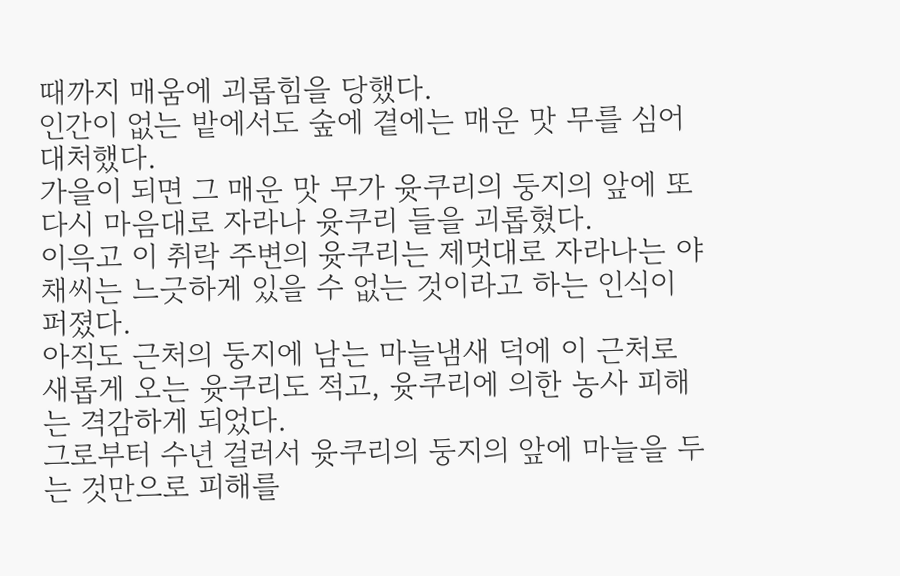때까지 매움에 괴롭힘을 당했다.
인간이 없는 밭에서도 숲에 곁에는 매운 맛 무를 심어 대처했다.
가을이 되면 그 매운 맛 무가 윳쿠리의 둥지의 앞에 또다시 마음대로 자라나 윳쿠리 들을 괴롭혔다.
이윽고 이 취락 주변의 윳쿠리는 제멋대로 자라나는 야채씨는 느긋하게 있을 수 없는 것이라고 하는 인식이 퍼졌다.
아직도 근처의 둥지에 남는 마늘냄새 덕에 이 근처로 새롭게 오는 윳쿠리도 적고, 윳쿠리에 의한 농사 피해는 격감하게 되었다.
그로부터 수년 걸러서 윳쿠리의 둥지의 앞에 마늘을 두는 것만으로 피해를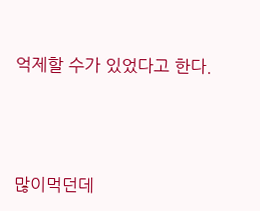억제할 수가 있었다고 한다.




많이먹던데